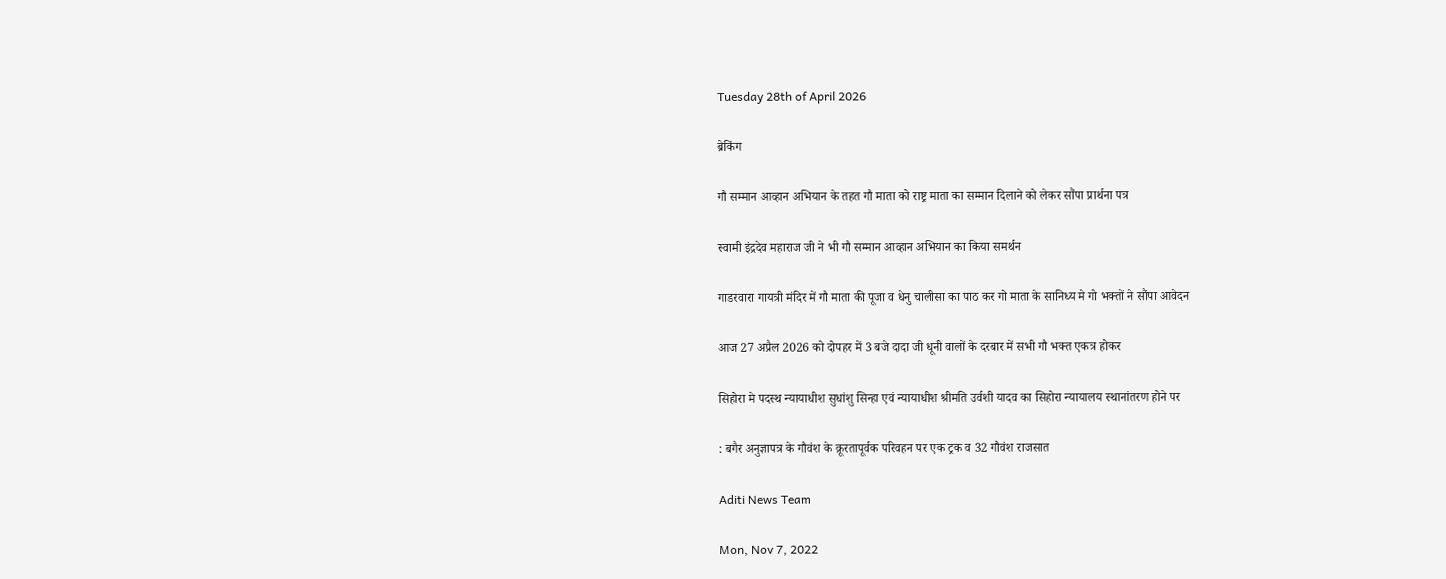Tuesday 28th of April 2026

ब्रेकिंग

गौ सम्मान आव्हान अभियान के तहत गौ माता को राष्ट्र माता का सम्मान दिलाने को लेकर सौंपा प्रार्थना पत्र

स्वामी इंद्रदेव महाराज जी ने भी गौ सम्मान आव्हान अभियान का किया समर्थन

गाडरवारा गायत्री मंदिर में गौ माता की पूजा व धेनु चालीसा का पाठ कर गो माता के सानिध्य मे गो भक्तों ने सौंपा आवेदन

आज 27 अप्रैल 2026 को दोपहर में 3 बजे दादा जी धूनी वालों के दरबार में सभी गौ भक्त एकत्र होकर

सिहोरा मे पदस्थ न्यायाधीश सुधांशु सिन्हा एवं न्यायाधीश श्रीमति उर्वशी यादव का सिहोरा न्यायालय स्थानांतरण होने पर

: बगैर अनुज्ञापत्र के गौवंश के क्रूरतापूर्वक परिवहन पर एक ट्रक व 32 गौवंश राजसात

Aditi News Team

Mon, Nov 7, 2022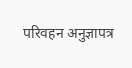परिवहन अनुज्ञापत्र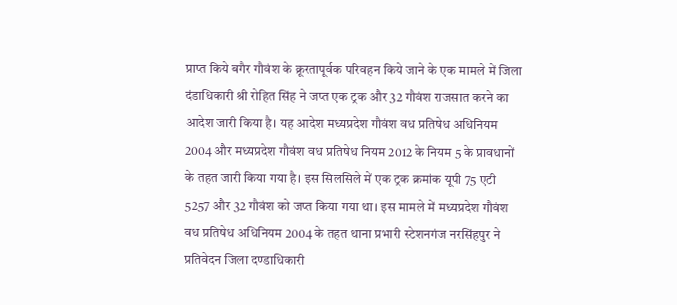प्राप्त किये बगैर गौवंश के क्रूरतापूर्वक परिवहन किये जाने के एक मामले में जिला दंडाधिकारी श्री रोहित सिंह ने जप्त एक ट्रक और 32 गौवंश राजसात करने का आदेश जारी किया है। यह आदेश मध्यप्रदेश गौवंश वध प्रतिषेध अधिनियम 2004 और मध्यप्रदेश गौवंश वध प्रतिषेध नियम 2012 के नियम 5 के प्रावधानों के तहत जारी किया गया है। इस सिलसिले में एक ट्रक क्रमांक यूपी 75 एटी 5257 और 32 गौवंश को जप्त किया गया था। इस मामले में मध्यप्रदेश गौवंश वध प्रतिषेध अधिनियम 2004 के तहत थाना प्रभारी स्टेशनगंज नरसिंहपुर ने प्रतिवेदन जिला दण्डाधिकारी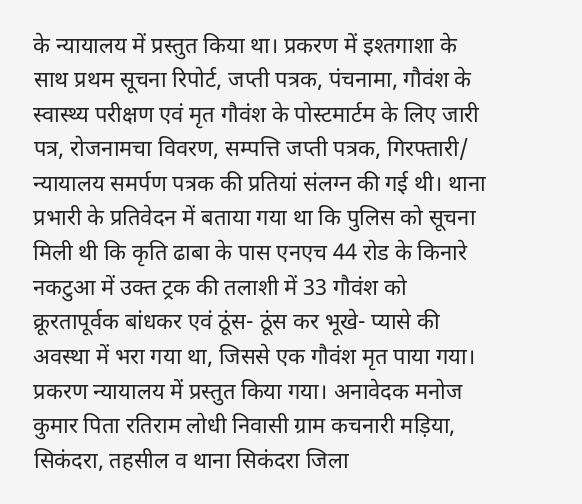के न्यायालय में प्रस्तुत किया था। प्रकरण में इश्तगाशा के साथ प्रथम सूचना रिपोर्ट, जप्ती पत्रक, पंचनामा, गौवंश के स्वास्थ्य परीक्षण एवं मृत गौवंश के पोस्टमार्टम के लिए जारी पत्र, रोजनामचा विवरण, सम्पत्ति जप्ती पत्रक, गिरफ्तारी/ न्यायालय समर्पण पत्रक की प्रतियां संलग्न की गई थी। थाना प्रभारी के प्रतिवेदन में बताया गया था कि पुलिस को सूचना मिली थी कि कृति ढाबा के पास एनएच 44 रोड के किनारे नकटुआ में उक्त ट्रक की तलाशी में 33 गौवंश को क्रूरतापूर्वक बांधकर एवं ठूंस- ठूंस कर भूखे- प्यासे की अवस्था में भरा गया था, जिससे एक गौवंश मृत पाया गया। प्रकरण न्यायालय में प्रस्तुत किया गया। अनावेदक मनोज कुमार पिता रतिराम लोधी निवासी ग्राम कचनारी मड़िया, सिकंदरा, तहसील व थाना सिकंदरा जिला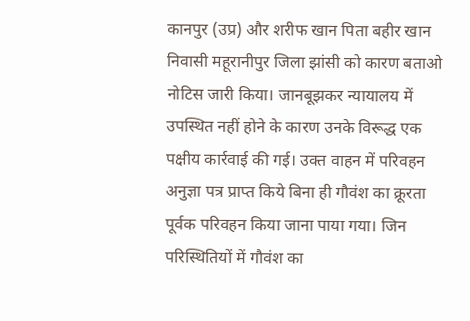कानपुर (उप्र) और शरीफ खान पिता बहीर खान निवासी महूरानीपुर जिला झांसी को कारण बताओ नोटिस जारी किया। जानबूझकर न्यायालय में उपस्थित नहीं होने के कारण उनके विरूद्ध एक पक्षीय कार्रवाई की गई। उक्त वाहन में परिवहन अनुज्ञा पत्र प्राप्त किये बिना ही गौवंश का क्रूरता पूर्वक परिवहन किया जाना पाया गया। जिन परिस्थितियों में गौवंश का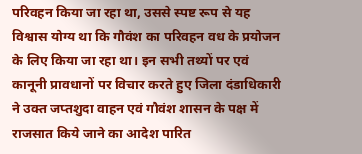परिवहन किया जा रहा था, उससे स्पष्ट रूप से यह विश्वास योग्य था कि गौवंश का परिवहन वध के प्रयोजन के लिए किया जा रहा था। इन सभी तथ्यों पर एवं कानूनी प्रावधानों पर विचार करते हुए जिला दंडाधिकारी ने उक्त जप्तशुदा वाहन एवं गौवंश शासन के पक्ष में राजसात किये जाने का आदेश पारित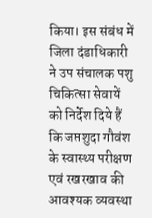किया। इस संबंध में जिला दंडाधिकारी ने उप संचालक पशु चिकित्सा सेवायें को निर्देश दिये हैं कि जप्तशुदा गौवंश के स्वास्थ्य परीक्षण एवं रखरखाव की आवश्यक व्यवस्था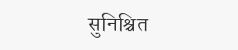सुनिश्चित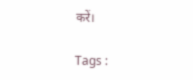करें।

Tags :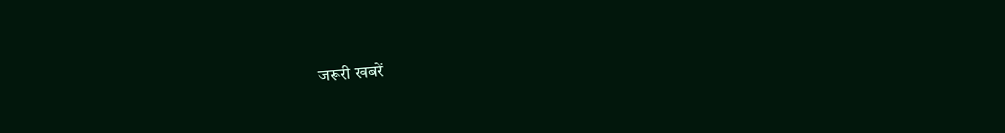जरूरी खबरें